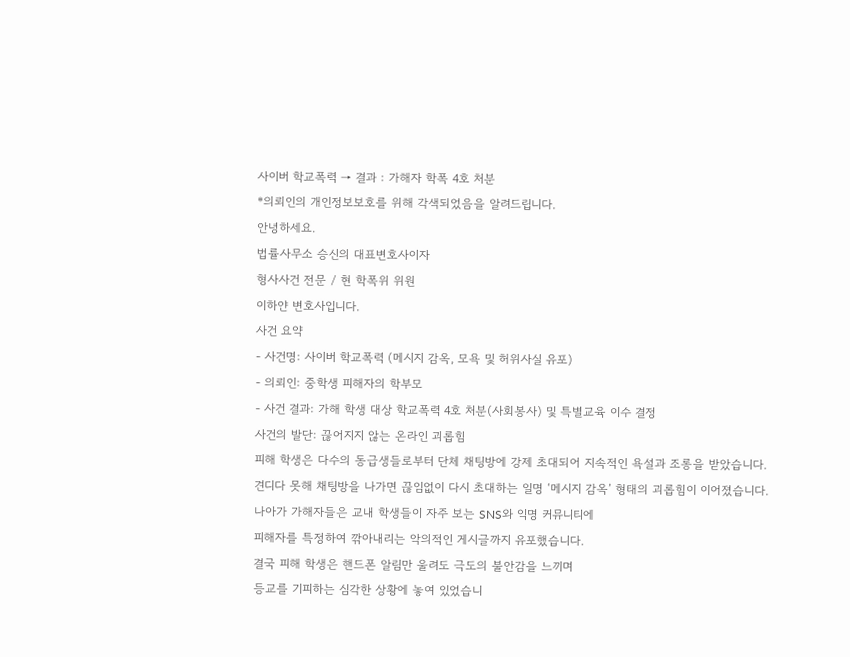사이버 학교폭력 → 결과 : 가해자 학폭 4호 처분
*의뢰인의 개인정보보호를 위해 각색되었음을 알려드립니다.
안녕하세요.
법률사무소 승신의 대표변호사이자
형사사건 전문 / 현 학폭위 위원
이하얀 변호사입니다.
사건 요약
- 사건명: 사이버 학교폭력 (메시지 감옥, 모욕 및 허위사실 유포)
- 의뢰인: 중학생 피해자의 학부모
- 사건 결과: 가해 학생 대상 학교폭력 4호 처분(사회봉사) 및 특별교육 이수 결정
사건의 발단: 끊어지지 않는 온라인 괴롭힘
피해 학생은 다수의 동급생들로부터 단체 채팅방에 강제 초대되어 지속적인 욕설과 조롱을 받았습니다.
견디다 못해 채팅방을 나가면 끊임없이 다시 초대하는 일명 ‘메시지 감옥’ 형태의 괴롭힘이 이어졌습니다.
나아가 가해자들은 교내 학생들이 자주 보는 SNS와 익명 커뮤니티에
피해자를 특정하여 깎아내리는 악의적인 게시글까지 유포했습니다.
결국 피해 학생은 핸드폰 알림만 울려도 극도의 불안감을 느끼며
등교를 기피하는 심각한 상황에 놓여 있었습니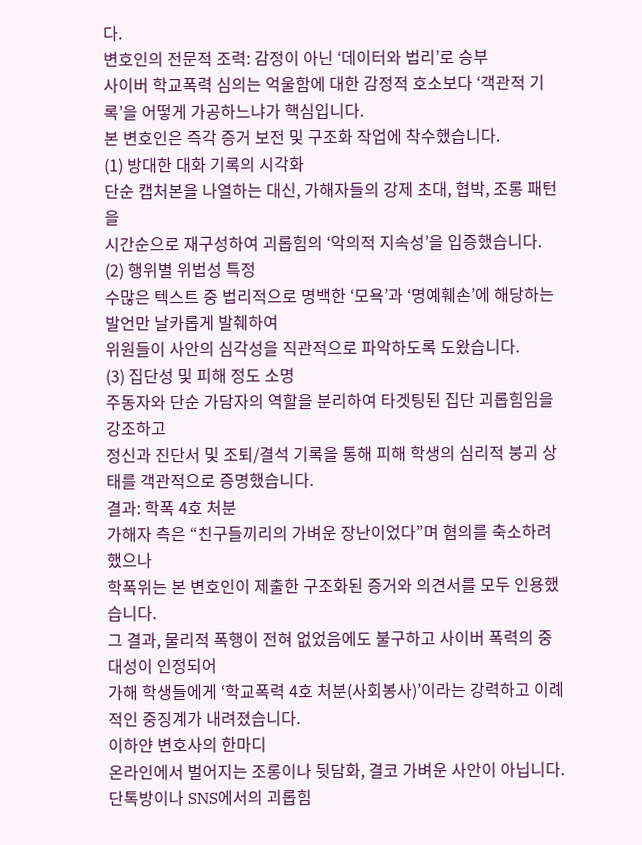다.
변호인의 전문적 조력: 감정이 아닌 ‘데이터와 법리’로 승부
사이버 학교폭력 심의는 억울함에 대한 감정적 호소보다 ‘객관적 기록’을 어떻게 가공하느냐가 핵심입니다.
본 변호인은 즉각 증거 보전 및 구조화 작업에 착수했습니다.
(1) 방대한 대화 기록의 시각화
단순 캡처본을 나열하는 대신, 가해자들의 강제 초대, 협박, 조롱 패턴을
시간순으로 재구성하여 괴롭힘의 ‘악의적 지속성’을 입증했습니다.
(2) 행위별 위법성 특정
수많은 텍스트 중 법리적으로 명백한 ‘모욕’과 ‘명예훼손’에 해당하는 발언만 날카롭게 발췌하여
위원들이 사안의 심각성을 직관적으로 파악하도록 도왔습니다.
(3) 집단성 및 피해 정도 소명
주동자와 단순 가담자의 역할을 분리하여 타겟팅된 집단 괴롭힘임을 강조하고
정신과 진단서 및 조퇴/결석 기록을 통해 피해 학생의 심리적 붕괴 상태를 객관적으로 증명했습니다.
결과: 학폭 4호 처분
가해자 측은 “친구들끼리의 가벼운 장난이었다”며 혐의를 축소하려 했으나
학폭위는 본 변호인이 제출한 구조화된 증거와 의견서를 모두 인용했습니다.
그 결과, 물리적 폭행이 전혀 없었음에도 불구하고 사이버 폭력의 중대성이 인정되어
가해 학생들에게 ‘학교폭력 4호 처분(사회봉사)’이라는 강력하고 이례적인 중징계가 내려졌습니다.
이하얀 변호사의 한마디
온라인에서 벌어지는 조롱이나 뒷담화, 결코 가벼운 사안이 아닙니다.
단톡방이나 SNS에서의 괴롭힘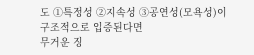도 ①특정성 ②지속성 ③공연성(모욕성)이 구조적으로 입증된다면
무거운 징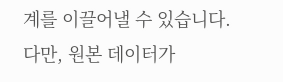계를 이끌어낼 수 있습니다.
다만, 원본 데이터가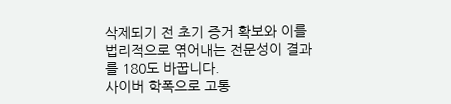삭제되기 전 초기 증거 확보와 이를 법리적으로 엮어내는 전문성이 결과를 180도 바꿉니다.
사이버 학폭으로 고통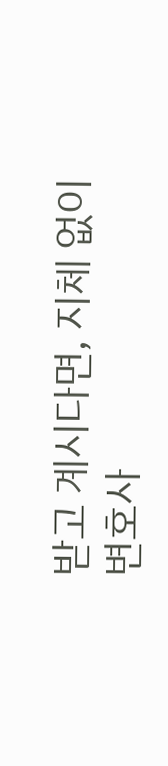받고 계시다면, 지체 없이 변호사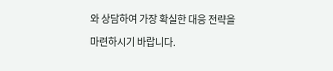와 상담하여 가장 확실한 대응 전략을 마련하시기 바랍니다.